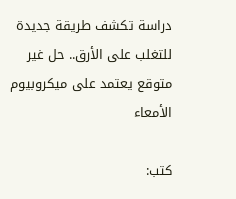دراسة تكشف طريقة جديدة للتغلب على الأرق.. حل غير متوقع يعتمد على ميكروبيوم الأمعاء

كتب: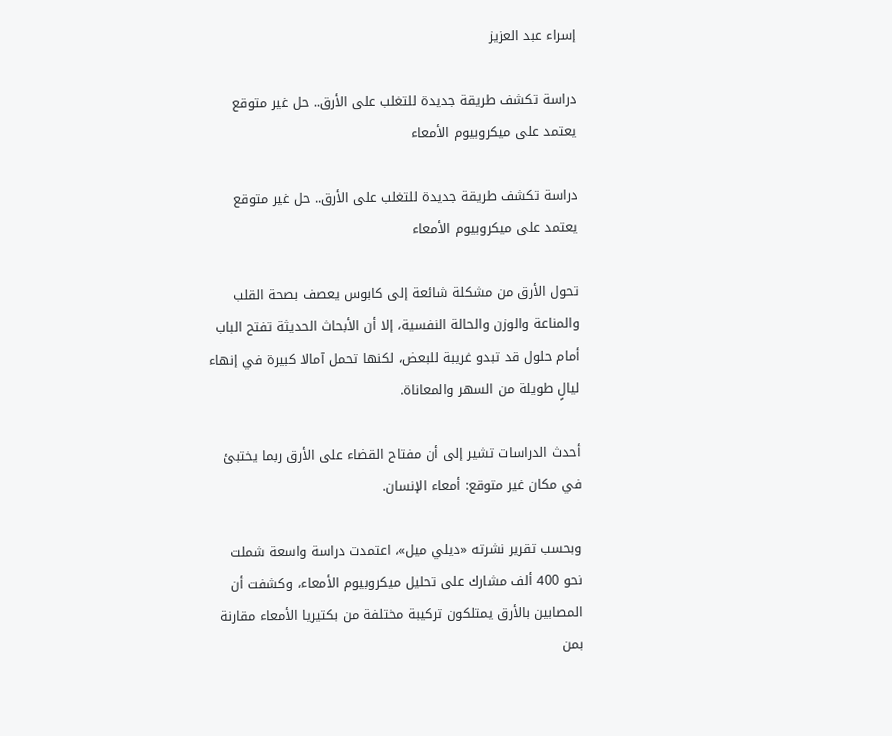إسراء عبد العزيز

دراسة تكشف طريقة جديدة للتغلب على الأرق.. حل غير متوقع يعتمد على ميكروبيوم الأمعاء

دراسة تكشف طريقة جديدة للتغلب على الأرق.. حل غير متوقع يعتمد على ميكروبيوم الأمعاء

تحول الأرق من مشكلة شائعة إلى كابوس يعصف بصحة القلب والمناعة والوزن والحالة النفسية، إلا أن الأبحاث الحديثة تفتح الباب أمام حلول قد تبدو غريبة للبعض، لكنها تحمل آمالا كبيرة في إنهاء ليالٍ طويلة من السهر والمعاناة.

أحدث الدراسات تشير إلى أن مفتاح القضاء على الأرق ربما يختبئ في مكان غير متوقع: أمعاء الإنسان.

وبحسب تقرير نشرته «ديلي ميل»، اعتمدت دراسة واسعة شملت نحو 400 ألف مشارك على تحليل ميكروبيوم الأمعاء، وكشفت أن المصابين بالأرق يمتلكون تركيبة مختلفة من بكتيريا الأمعاء مقارنة بمن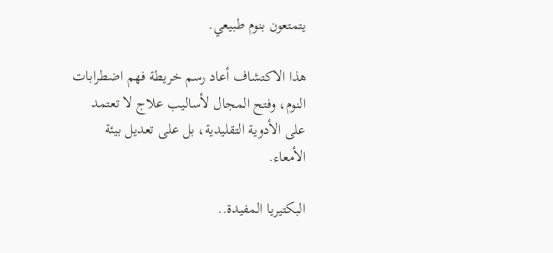يتمتعون بنوم طبيعي.

هذا الاكتشاف أعاد رسم خريطة فهم اضطرابات النوم، وفتح المجال لأساليب علاج لا تعتمد على الأدوية التقليدية، بل على تعديل بيئة الأمعاء.

البكتيريا المفيدة..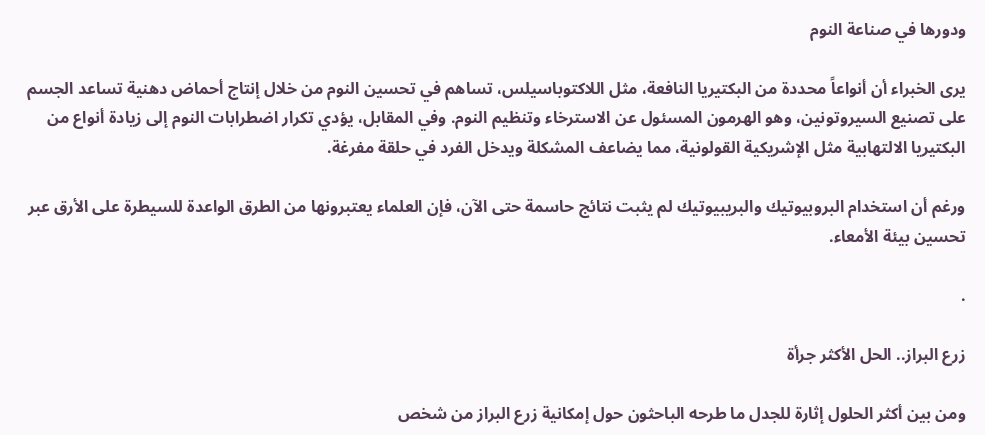ودورها في صناعة النوم

يرى الخبراء أن أنواعاً محددة من البكتيريا النافعة، مثل اللاكتوباسيلس، تساهم في تحسين النوم من خلال إنتاج أحماض دهنية تساعد الجسم على تصنيع السيروتونين، وهو الهرمون المسئول عن الاسترخاء وتنظيم النوم. وفي المقابل، يؤدي تكرار اضطرابات النوم إلى زيادة أنواع من البكتيريا الالتهابية مثل الإشريكية القولونية، مما يضاعف المشكلة ويدخل الفرد في حلقة مفرغة.

ورغم أن استخدام البروبيوتيك والبريبيوتيك لم يثبت نتائج حاسمة حتى الآن، فإن العلماء يعتبرونها من الطرق الواعدة للسيطرة على الأرق عبر تحسين بيئة الأمعاء.

.

زرع البراز.. الحل الأكثر جرأة

ومن بين أكثر الحلول إثارة للجدل ما طرحه الباحثون حول إمكانية زرع البراز من شخص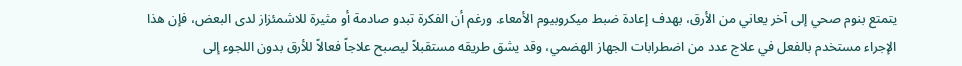يتمتع بنوم صحي إلى آخر يعاني من الأرق، بهدف إعادة ضبط ميكروبيوم الأمعاء. ورغم أن الفكرة تبدو صادمة أو مثيرة للاشمئزاز لدى البعض، فإن هذا الإجراء مستخدم بالفعل في علاج عدد من اضطرابات الجهاز الهضمي، وقد يشق طريقه مستقبلاً ليصبح علاجاً فعالاً للأرق بدون اللجوء إلى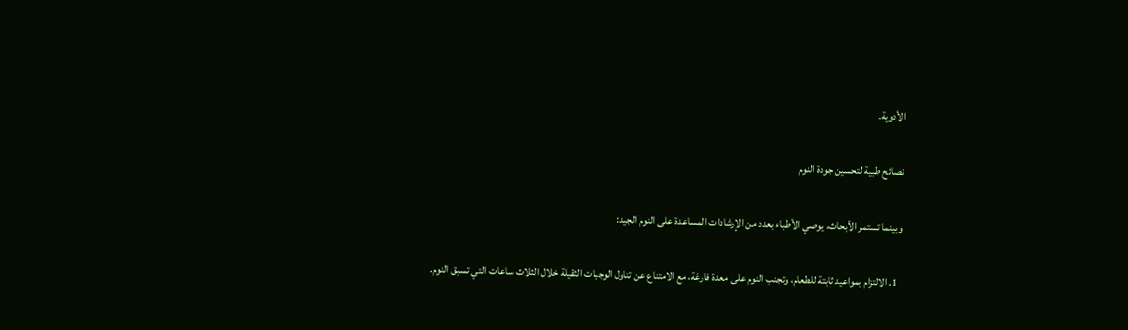الأدوية.

نصائح طبية لتحسين جودة النوم

وبينما تستمر الأبحاث، يوصي الأطباء بعدد من الإرشادات المساعدة على النوم الجيد:

  1. الالتزام بمواعيد ثابتة للطعام، وتجنب النوم على معدة فارغة، مع الامتناع عن تناول الوجبات الثقيلة خلال الثلاث ساعات التي تسبق النوم.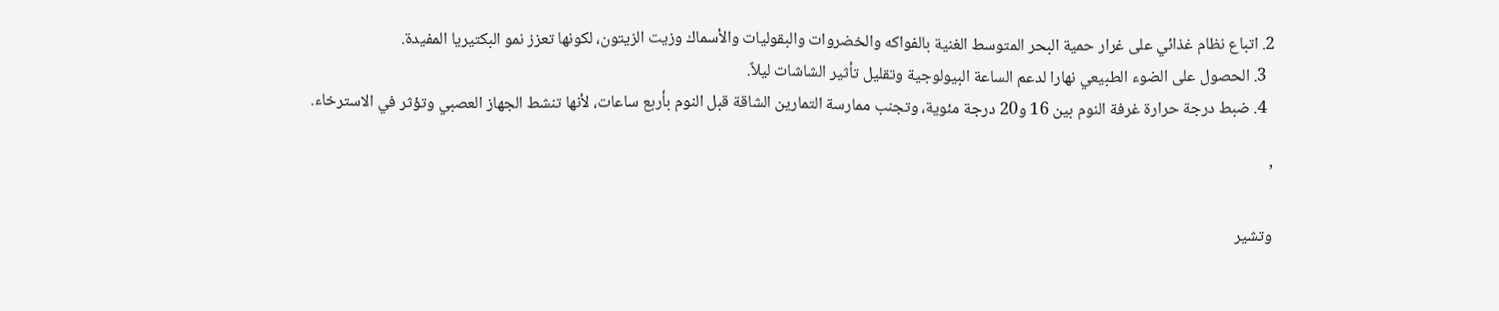2. اتباع نظام غذائي على غرار حمية البحر المتوسط الغنية بالفواكه والخضروات والبقوليات والأسماك وزيت الزيتون، لكونها تعزز نمو البكتيريا المفيدة.
  3. الحصول على الضوء الطبيعي نهارا لدعم الساعة البيولوجية وتقليل تأثير الشاشات ليلاً.
  4. ضبط درجة حرارة غرفة النوم بين 16 و20 درجة مئوية، وتجنب ممارسة التمارين الشاقة قبل النوم بأربع ساعات، لأنها تنشط الجهاز العصبي وتؤثر في الاسترخاء.

’

وتشير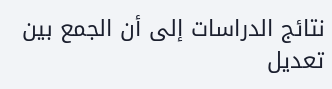نتائج الدراسات إلى أن الجمع بين تعديل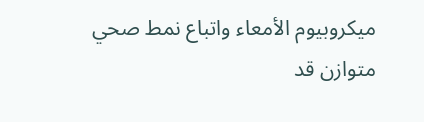ميكروبيوم الأمعاء واتباع نمط صحي متوازن قد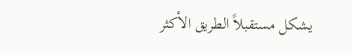يشكل مستقبلاً الطريق الأكثر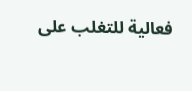فعالية للتغلب على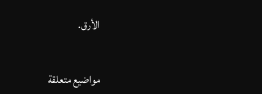الأرق.


مواضيع متعلقة